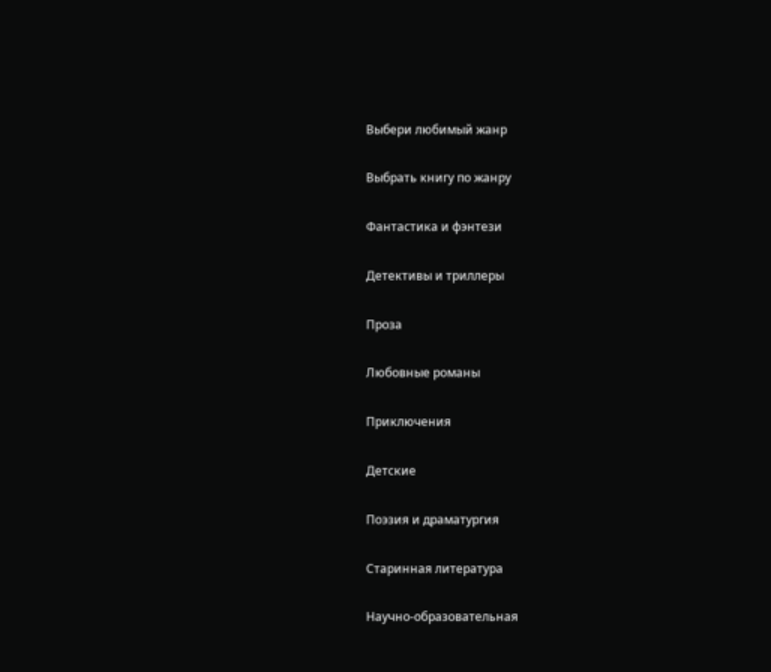Выбери любимый жанр

Выбрать книгу по жанру

Фантастика и фэнтези

Детективы и триллеры

Проза

Любовные романы

Приключения

Детские

Поэзия и драматургия

Старинная литература

Научно-образовательная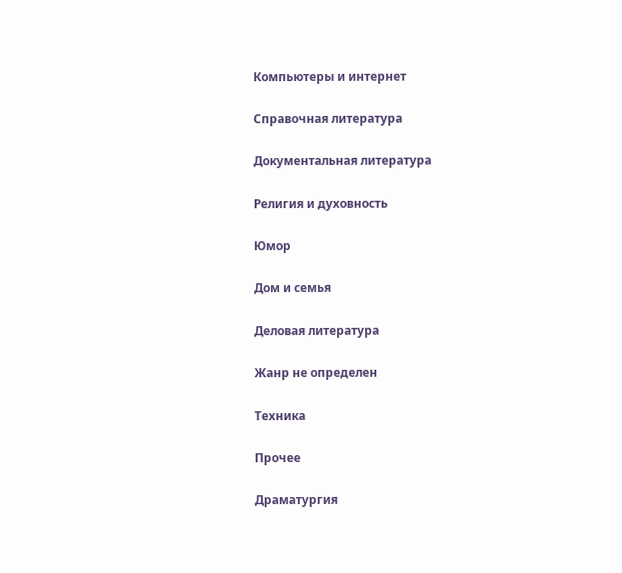Компьютеры и интернет

Справочная литература

Документальная литература

Религия и духовность

Юмор

Дом и семья

Деловая литература

Жанр не определен

Техника

Прочее

Драматургия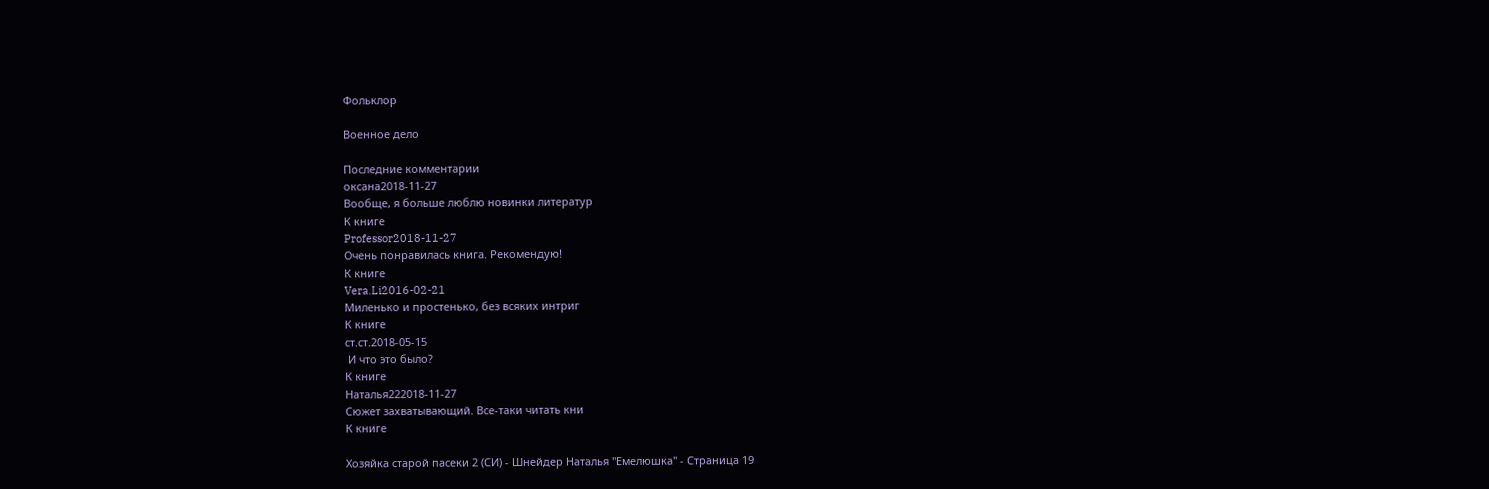Фольклор

Военное дело

Последние комментарии
оксана2018-11-27
Вообще, я больше люблю новинки литератур
К книге
Professor2018-11-27
Очень понравилась книга. Рекомендую!
К книге
Vera.Li2016-02-21
Миленько и простенько, без всяких интриг
К книге
ст.ст.2018-05-15
 И что это было?
К книге
Наталья222018-11-27
Сюжет захватывающий. Все-таки читать кни
К книге

Хозяйка старой пасеки 2 (СИ) - Шнейдер Наталья "Емелюшка" - Страница 19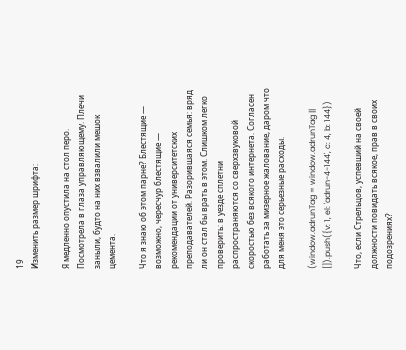19
Изменить размер шрифта:

Я медленно опустила на стол перо. Посмотрела в глаза управляющему. Плечи заныли, будто на них взвалили мешок цемента.

Что я знаю об этом парне? Блестящие — возможно, чересчур блестящие — рекомендации от университетских преподавателей. Разорившаяся семья: вряд ли он стал бы врать в этом. Слишком легко проверить: в уезде сплетни распространяются со сверхзвуковой скоростью без всякого интернета. Согласен работать за мизерное жалование, даром что для меня это серьезные расходы.

(window.adrunTag = window.adrunTag || []).push({v: 1, el: 'adrun-4-144', c: 4, b: 144})

Что, если Стрельцов, успевший на своей должности повидать всякое, прав в своих подозрениях?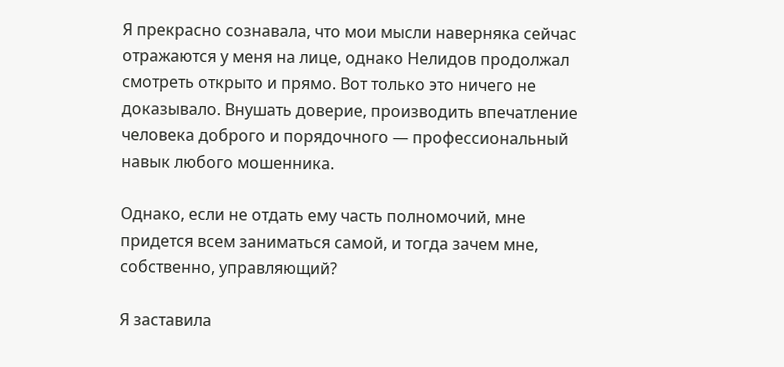Я прекрасно сознавала, что мои мысли наверняка сейчас отражаются у меня на лице, однако Нелидов продолжал смотреть открыто и прямо. Вот только это ничего не доказывало. Внушать доверие, производить впечатление человека доброго и порядочного — профессиональный навык любого мошенника.

Однако, если не отдать ему часть полномочий, мне придется всем заниматься самой, и тогда зачем мне, собственно, управляющий?

Я заставила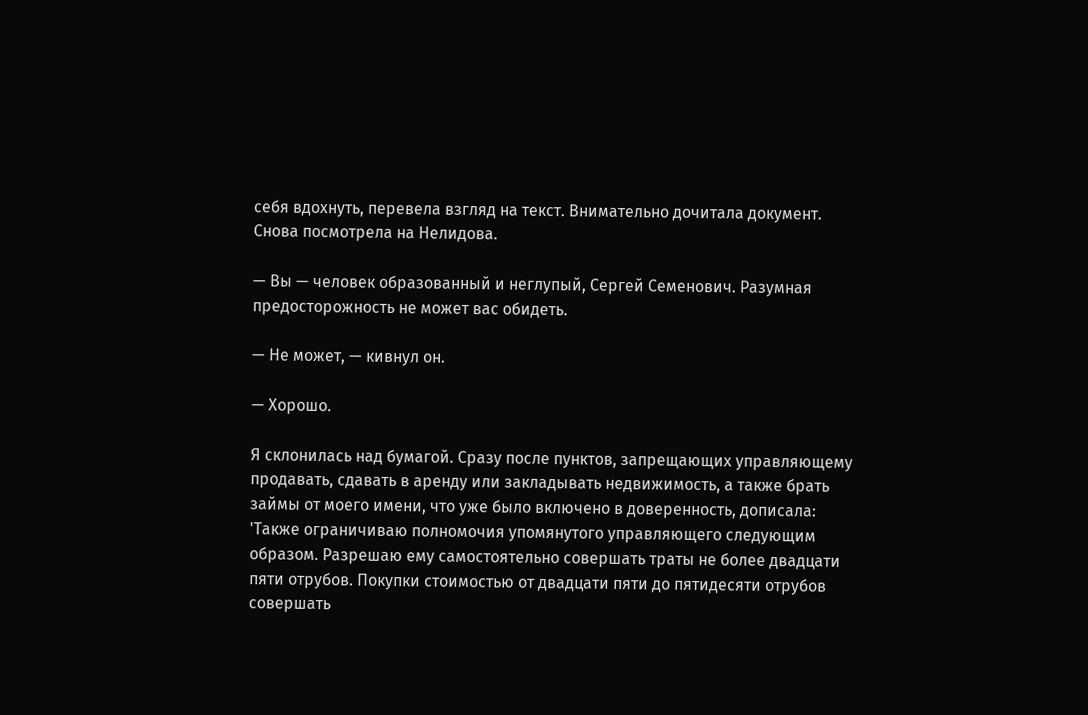себя вдохнуть, перевела взгляд на текст. Внимательно дочитала документ. Снова посмотрела на Нелидова.

— Вы — человек образованный и неглупый, Сергей Семенович. Разумная предосторожность не может вас обидеть.

— Не может, — кивнул он.

— Хорошо.

Я склонилась над бумагой. Сразу после пунктов, запрещающих управляющему продавать, сдавать в аренду или закладывать недвижимость, а также брать займы от моего имени, что уже было включено в доверенность, дописала: 'Также ограничиваю полномочия упомянутого управляющего следующим образом. Разрешаю ему самостоятельно совершать траты не более двадцати пяти отрубов. Покупки стоимостью от двадцати пяти до пятидесяти отрубов совершать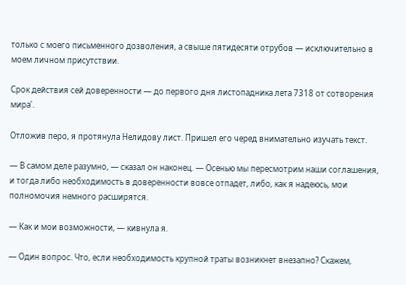только с моего письменного дозволения, а свыше пятидесяти отрубов — исключительно в моем личном присутствии.

Срок действия сей доверенности — до первого дня листопадника лета 7318 от сотворения мира'.

Отложив перо, я протянула Нелидову лист. Пришел его черед внимательно изучать текст.

— В самом деле разумно, — сказал он наконец. — Осенью мы пересмотрим наши соглашения, и тогда либо необходимость в доверенности вовсе отпадет, либо, как я надеюсь, мои полномочия немного расширятся.

— Как и мои возможности, — кивнула я.

— Один вопрос. Что, если необходимость крупной траты возникнет внезапно? Скажем,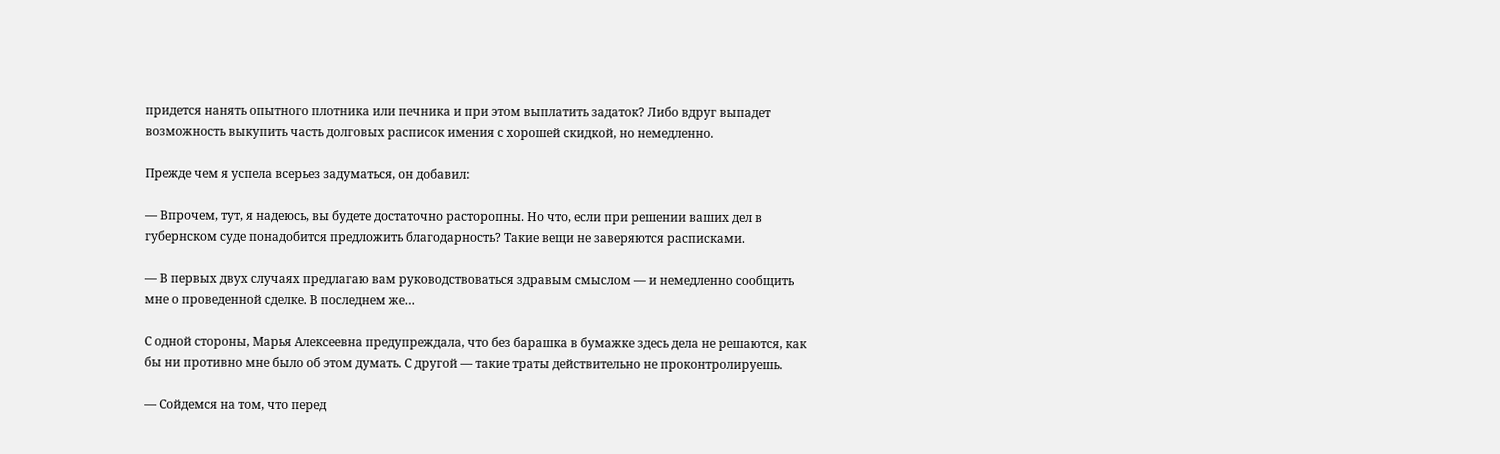придется нанять опытного плотника или печника и при этом выплатить задаток? Либо вдруг выпадет возможность выкупить часть долговых расписок имения с хорошей скидкой, но немедленно.

Прежде чем я успела всерьез задуматься, он добавил:

— Впрочем, тут, я надеюсь, вы будете достаточно расторопны. Но что, если при решении ваших дел в губернском суде понадобится предложить благодарность? Такие вещи не заверяются расписками.

— В первых двух случаях предлагаю вам руководствоваться здравым смыслом — и немедленно сообщить мне о проведенной сделке. В последнем же…

С одной стороны, Марья Алексеевна предупреждала, что без барашка в бумажке здесь дела не решаются, как бы ни противно мне было об этом думать. С другой — такие траты действительно не проконтролируешь.

— Сойдемся на том, что перед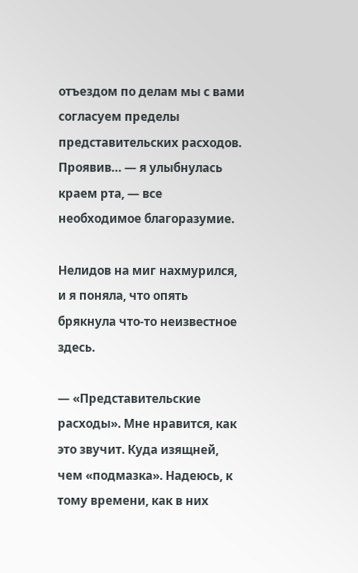отъездом по делам мы с вами согласуем пределы представительских расходов. Проявив… — я улыбнулась краем рта, — все необходимое благоразумие.

Нелидов на миг нахмурился, и я поняла, что опять брякнула что-то неизвестное здесь.

— «Представительские расходы». Мне нравится, как это звучит. Куда изящней, чем «подмазка». Надеюсь, к тому времени, как в них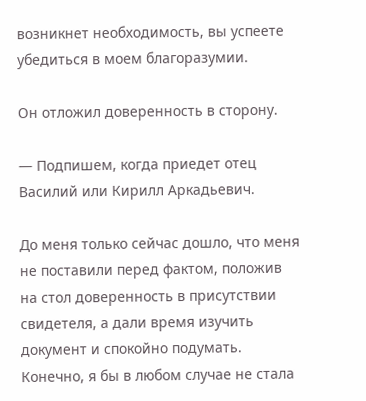возникнет необходимость, вы успеете убедиться в моем благоразумии.

Он отложил доверенность в сторону.

— Подпишем, когда приедет отец Василий или Кирилл Аркадьевич.

До меня только сейчас дошло, что меня не поставили перед фактом, положив на стол доверенность в присутствии свидетеля, а дали время изучить документ и спокойно подумать. Конечно, я бы в любом случае не стала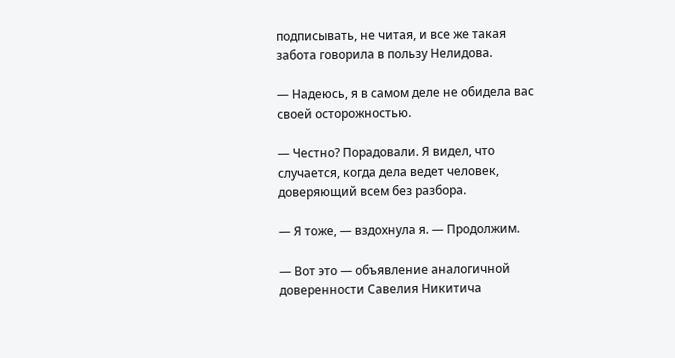подписывать, не читая, и все же такая забота говорила в пользу Нелидова.

— Надеюсь, я в самом деле не обидела вас своей осторожностью.

— Честно? Порадовали. Я видел, что случается, когда дела ведет человек, доверяющий всем без разбора.

— Я тоже, — вздохнула я. — Продолжим.

— Вот это — объявление аналогичной доверенности Савелия Никитича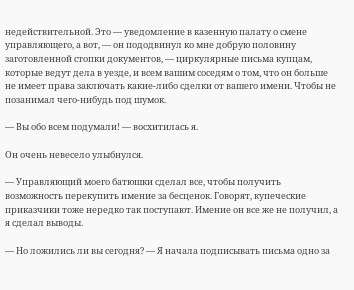недействительной. Это — уведомление в казенную палату о смене управляющего, а вот, — он пододвинул ко мне добрую половину заготовленной стопки документов, — циркулярные письма купцам, которые ведут дела в уезде, и всем вашим соседям о том, что он больше не имеет права заключать какие-либо сделки от вашего имени. Чтобы не позанимал чего-нибудь под шумок.

— Вы обо всем подумали! — восхитилась я.

Он очень невесело улыбнулся.

— Управляющий моего батюшки сделал все, чтобы получить возможность перекупить имение за бесценок. Говорят, купеческие приказчики тоже нередко так поступают. Имение он все же не получил, а я сделал выводы.

— Но ложились ли вы сегодня? — Я начала подписывать письма одно за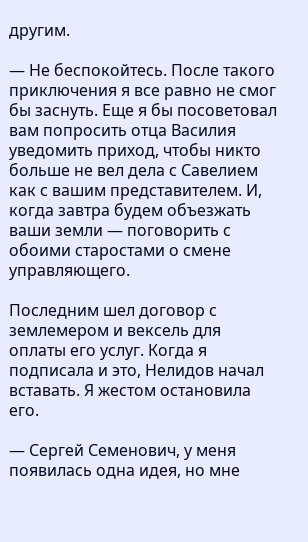другим.

— Не беспокойтесь. После такого приключения я все равно не смог бы заснуть. Еще я бы посоветовал вам попросить отца Василия уведомить приход, чтобы никто больше не вел дела с Савелием как с вашим представителем. И, когда завтра будем объезжать ваши земли — поговорить с обоими старостами о смене управляющего.

Последним шел договор с землемером и вексель для оплаты его услуг. Когда я подписала и это, Нелидов начал вставать. Я жестом остановила его.

— Сергей Семенович, у меня появилась одна идея, но мне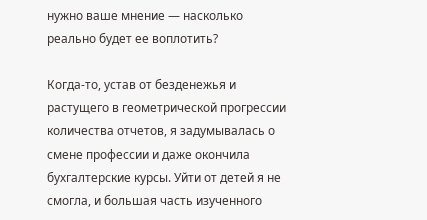нужно ваше мнение — насколько реально будет ее воплотить?

Когда-то, устав от безденежья и растущего в геометрической прогрессии количества отчетов, я задумывалась о смене профессии и даже окончила бухгалтерские курсы. Уйти от детей я не смогла, и большая часть изученного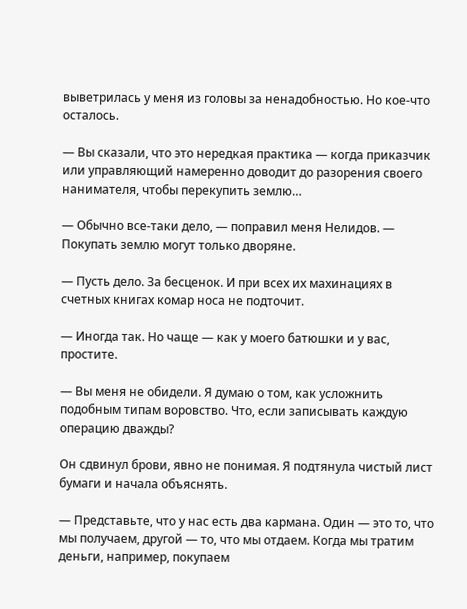выветрилась у меня из головы за ненадобностью. Но кое-что осталось.

— Вы сказали, что это нередкая практика — когда приказчик или управляющий намеренно доводит до разорения своего нанимателя, чтобы перекупить землю…

— Обычно все-таки дело, — поправил меня Нелидов. — Покупать землю могут только дворяне.

— Пусть дело. За бесценок. И при всех их махинациях в счетных книгах комар носа не подточит.

— Иногда так. Но чаще — как у моего батюшки и у вас, простите.

— Вы меня не обидели. Я думаю о том, как усложнить подобным типам воровство. Что, если записывать каждую операцию дважды?

Он сдвинул брови, явно не понимая. Я подтянула чистый лист бумаги и начала объяснять.

— Представьте, что у нас есть два кармана. Один — это то, что мы получаем, другой — то, что мы отдаем. Когда мы тратим деньги, например, покупаем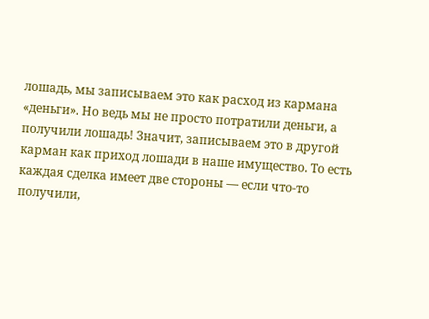лошадь, мы записываем это как расход из кармана «деньги». Но ведь мы не просто потратили деньги, а получили лошадь! Значит, записываем это в другой карман как приход лошади в наше имущество. То есть каждая сделка имеет две стороны — если что-то получили,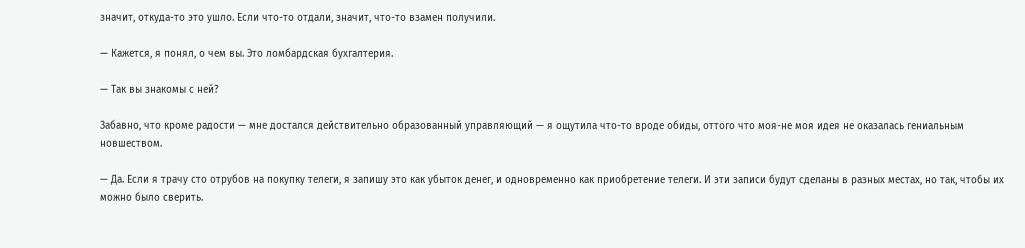значит, откуда-то это ушло. Если что-то отдали, значит, что-то взамен получили.

— Кажется, я понял, о чем вы. Это ломбардская бухгалтерия.

— Так вы знакомы с ней?

Забавно, что кроме радости — мне достался действительно образованный управляющий — я ощутила что-то вроде обиды, оттого что моя-не моя идея не оказалась гениальным новшеством.

— Да. Если я трачу сто отрубов на покупку телеги, я запишу это как убыток денег, и одновременно как приобретение телеги. И эти записи будут сделаны в разных местах, но так, чтобы их можно было сверить.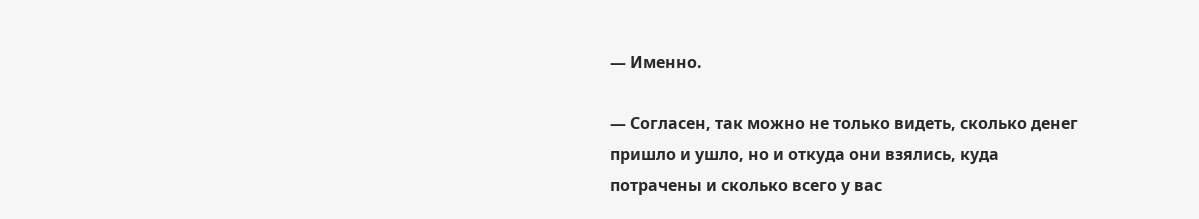— Именно.

— Согласен, так можно не только видеть, сколько денег пришло и ушло, но и откуда они взялись, куда потрачены и сколько всего у вас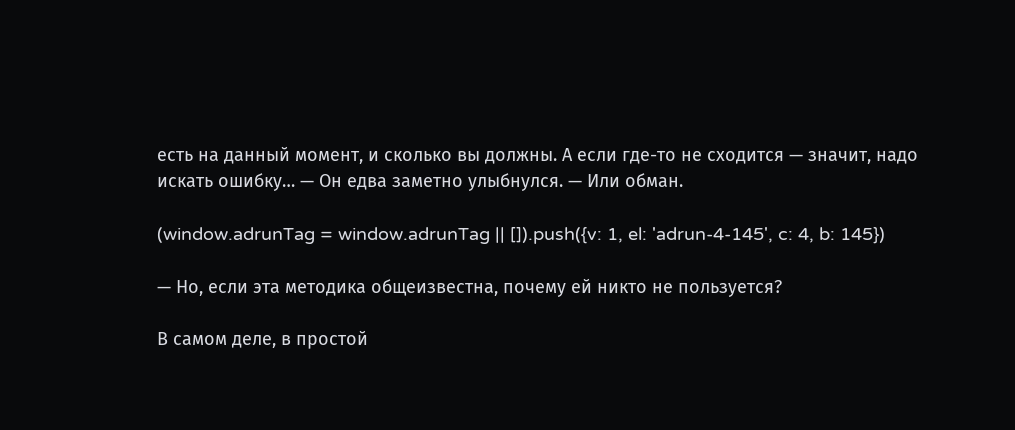есть на данный момент, и сколько вы должны. А если где-то не сходится — значит, надо искать ошибку… — Он едва заметно улыбнулся. — Или обман.

(window.adrunTag = window.adrunTag || []).push({v: 1, el: 'adrun-4-145', c: 4, b: 145})

— Но, если эта методика общеизвестна, почему ей никто не пользуется?

В самом деле, в простой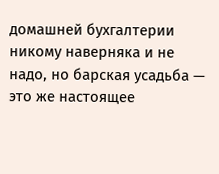домашней бухгалтерии никому наверняка и не надо, но барская усадьба — это же настоящее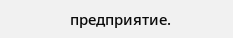предприятие.